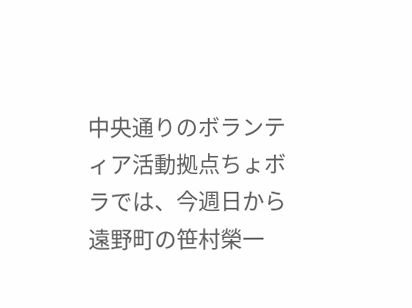中央通りのボランティア活動拠点ちょボラでは、今週日から遠野町の笹村榮一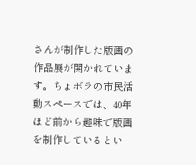さんが制作した版画の作品展が開かれています。ちょボラの市民活動スペースでは、40年ほど前から趣味で版画を制作しているとい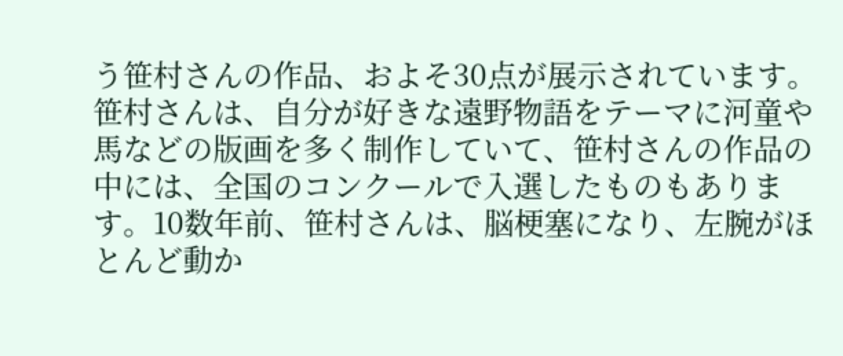う笹村さんの作品、およそ30点が展示されています。笹村さんは、自分が好きな遠野物語をテーマに河童や馬などの版画を多く制作していて、笹村さんの作品の中には、全国のコンクールで入選したものもあります。10数年前、笹村さんは、脳梗塞になり、左腕がほとんど動か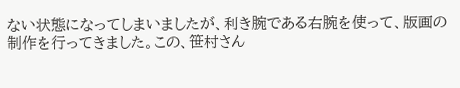ない状態になってしまいましたが、利き腕である右腕を使って、版画の制作を行ってきました。この、笹村さん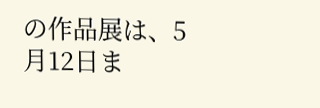の作品展は、5月12日ま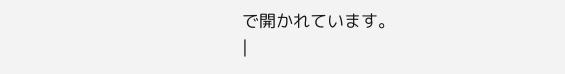で開かれています。
|